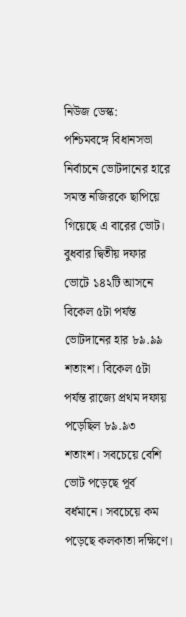নিউজ ডেস্ক:
পশ্চিমবঙ্গে বিধানসভা নির্বাচনে ভোটদানের হারে সমস্ত নজিরকে ছাপিয়ে গিয়েছে এ বারের ভোট। বুধবার দ্বিতীয় দফার ভোটে ১৪২টি আসনে বিকেল ৫টা পর্যন্ত ভোটদানের হার ৮৯.৯৯ শতাংশ। বিকেল ৫টা পর্যন্ত রাজ্যে প্রথম দফায় পড়েছিল ৮৯.৯৩ শতাংশ। সবচেয়ে বেশি ভোট পড়েছে পূর্ব বর্ধমানে। সবচেয়ে কম পড়েছে কলকাতা দক্ষিণে।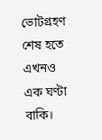ভোটগ্রহণ শেষ হতে এখনও এক ঘণ্টা বাকি।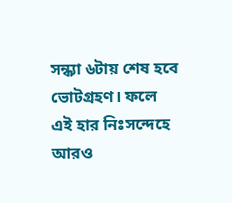সন্ধ্যা ৬টায় শেষ হবে ভোটগ্রহণ। ফলে এই হার নিঃসন্দেহে আরও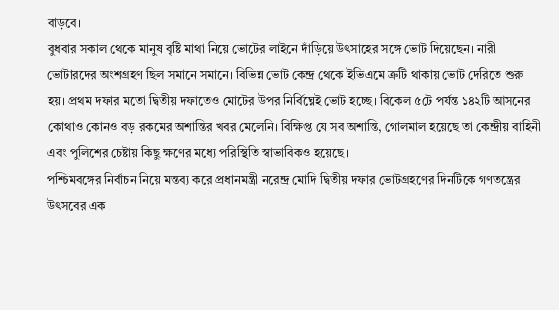বাড়বে।
বুধবার সকাল থেকে মানুষ বৃষ্টি মাথা নিয়ে ভোটের লাইনে দাঁড়িয়ে উৎসাহের সঙ্গে ভোট দিয়েছেন। নারী ভোটারদের অংশগ্রহণ ছিল সমানে সমানে। বিভিন্ন ভোট কেন্দ্র থেকে ইভিএমে ত্রুটি থাকায় ভোট দেরিতে শুরু হয়। প্রথম দফার মতো দ্বিতীয় দফাতেও মোটের উপর নির্বিঘ্নেই ভোট হচ্ছে। বিকেল ৫টে পর্যন্ত ১৪২টি আসনের কোথাও কোনও বড় রকমের অশান্তির খবর মেলেনি। বিক্ষিপ্ত যে সব অশান্তি, গোলমাল হয়েছে তা কেন্দ্রীয় বাহিনী এবং পুলিশের চেষ্টায় কিছু ক্ষণের মধ্যে পরিস্থিতি স্বাভাবিকও হয়েছে।
পশ্চিমবঙ্গের নির্বাচন নিয়ে মন্তব্য করে প্রধানমন্ত্রী নরেন্দ্র মোদি দ্বিতীয় দফার ভোটগ্রহণের দিনটিকে গণতন্ত্রের উৎসবের এক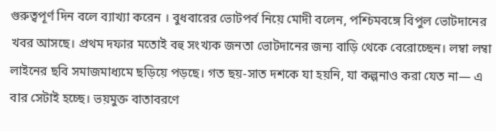গুরুত্বপূর্ণ দিন বলে ব্যাখ্যা করেন । বুধবারের ভোটপর্ব নিয়ে মোদী বলেন, পশ্চিমবঙ্গে বিপুল ভোটদানের খবর আসছে। প্রথম দফার মতোই বহু সংখ্যক জনতা ভোটদানের জন্য বাড়ি থেকে বেরোচ্ছেন। লম্বা লম্বা লাইনের ছবি সমাজমাধ্যমে ছড়িয়ে পড়ছে। গত ছয়-সাত দশকে যা হয়নি, যা কল্পনাও করা যেত না— এ বার সেটাই হচ্ছে। ভয়মুক্ত বাতাবরণে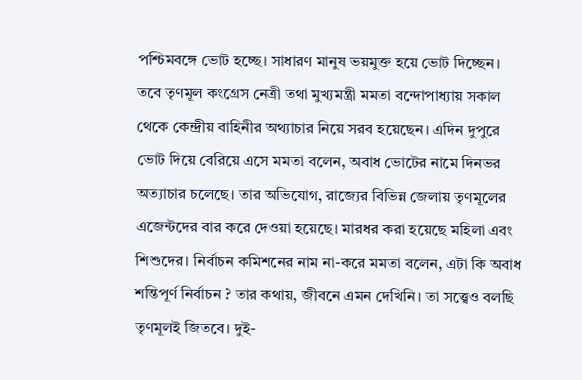পশ্চিমবঙ্গে ভোট হচ্ছে। সাধারণ মানুষ ভয়মুক্ত হয়ে ভোট দিচ্ছেন।
তবে তৃণমূল কংগ্রেস নেত্রী তথা মুখ্যমন্ত্রী মমতা বন্দোপাধ্যায় সকাল থেকে কেন্দ্রীয় বাহিনীর অথ্যাচার নিয়ে সরব হয়েছেন। এদিন দুপুরে ভোট দিয়ে বেরিয়ে এসে মমতা বলেন, অবাধ ভোটের নামে দিনভর অত্যাচার চলেছে। তার অভিযোগ, রাজ্যের বিভিন্ন জেলায় তৃণমূলের এজেন্টদের বার করে দেওয়া হয়েছে। মারধর করা হয়েছে মহিলা এবং শিশুদের। নির্বাচন কমিশনের নাম না-করে মমতা বলেন, এটা কি অবাধ শন্তিপূর্ণ নির্বাচন ? তার কথায়, জীবনে এমন দেখিনি। তা সত্ত্বেও বলছি তৃণমূলই জিতবে। দুই-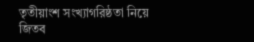তৃতীয়াংশ সংখ্যাগরিষ্ঠতা নিয়ে জিতব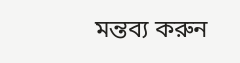মন্তব্য করুন